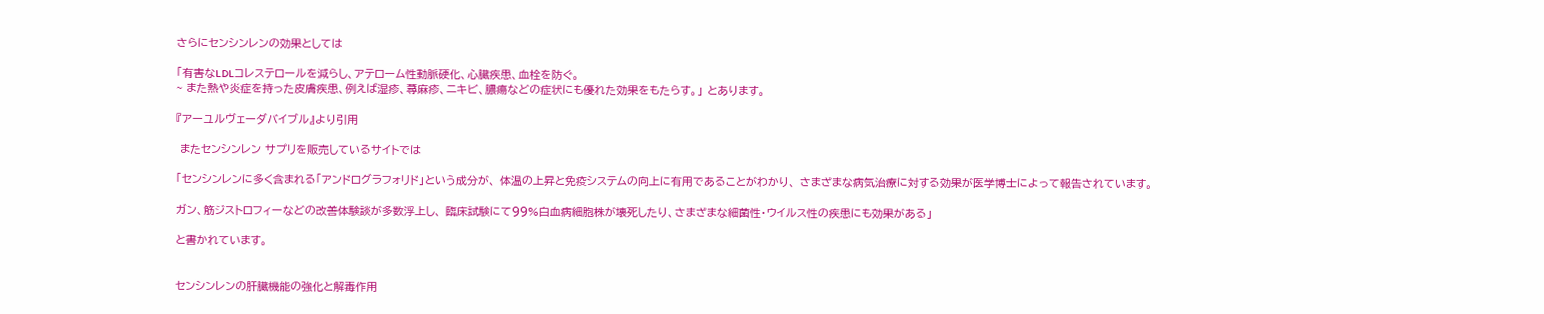さらにセンシンレンの効果としては

「有害なLDLコレステロールを減らし、アテローム性動脈硬化、心臓疾患、血栓を防ぐ。
~ また熱や炎症を持った皮膚疾患、例えば湿疹、蕁麻疹、ニキビ、膿瘍などの症状にも優れた効果をもたらす。」 とあります。

『アーユルヴェーダバイブル』より引用

 またセンシンレン サプリを販売しているサイトでは

「センシンレンに多く含まれる「アンドログラフォリド」という成分が、 体温の上昇と免疫システムの向上に有用であることがわかり、 さまざまな病気治療に対する効果が医学博士によって報告されています。

ガン、筋ジストロフィーなどの改善体験談が多数浮上し、 臨床試験にて99%白血病細胞株が壊死したり、さまざまな細菌性・ウイルス性の疾患にも効果がある」

と書かれています。


センシンレンの肝臓機能の強化と解毒作用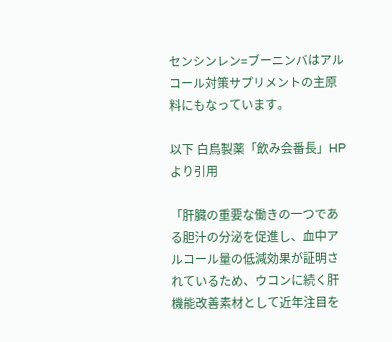センシンレン=ブーニンバはアルコール対策サプリメントの主原料にもなっています。

以下 白鳥製薬「飲み会番長」HPより引用

「肝臓の重要な働きの一つである胆汁の分泌を促進し、血中アルコール量の低減効果が証明されているため、ウコンに続く肝機能改善素材として近年注目を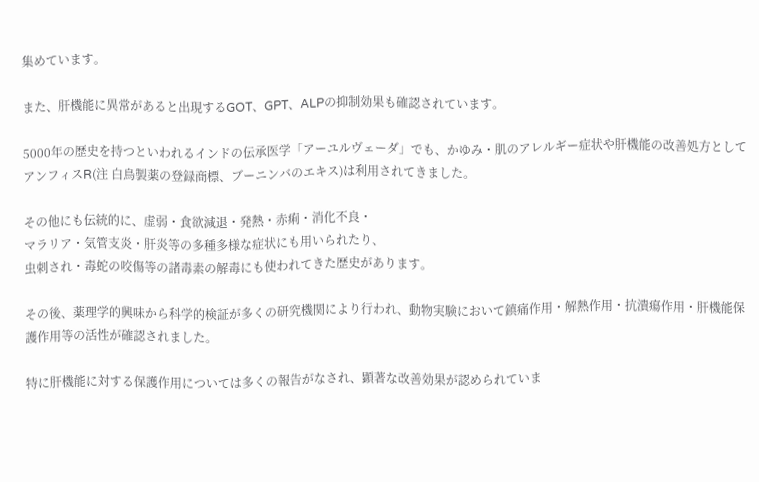集めています。

また、肝機能に異常があると出現するGOT、GPT、ALPの抑制効果も確認されています。

5000年の歴史を持つといわれるインドの伝承医学「アーユルヴェーダ」でも、かゆみ・肌のアレルギー症状や肝機能の改善処方としてアンフィスR(注 白鳥製薬の登録商標、ブーニンバのエキス)は利用されてきました。

その他にも伝統的に、虚弱・食欲減退・発熱・赤痢・消化不良・
マラリア・気管支炎・肝炎等の多種多様な症状にも用いられたり、
虫刺され・毒蛇の咬傷等の諸毒素の解毒にも使われてきた歴史があります。

その後、薬理学的興味から科学的検証が多くの研究機関により行われ、動物実験において鎮痛作用・解熱作用・抗潰瘍作用・肝機能保護作用等の活性が確認されました。

特に肝機能に対する保護作用については多くの報告がなされ、顕著な改善効果が認められていま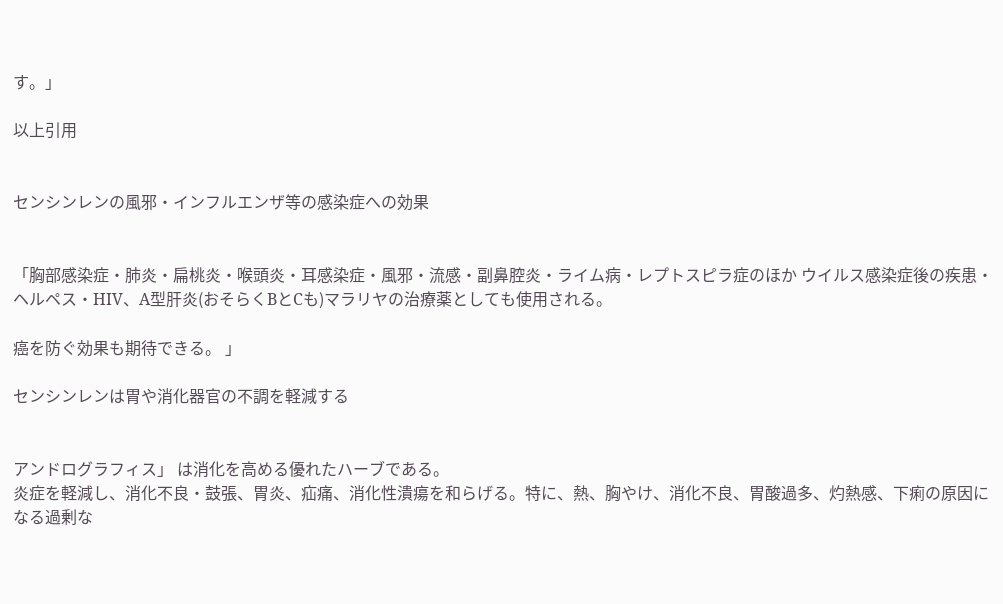す。」

以上引用


センシンレンの風邪・インフルエンザ等の感染症への効果


「胸部感染症・肺炎・扁桃炎・喉頭炎・耳感染症・風邪・流感・副鼻腔炎・ライム病・レプトスピラ症のほか ウイルス感染症後の疾患・ヘルペス・HIV、A型肝炎(おそらくBとCも)マラリヤの治療薬としても使用される。

癌を防ぐ効果も期待できる。 」

センシンレンは胃や消化器官の不調を軽減する


アンドログラフィス」 は消化を高める優れたハーブである。
炎症を軽減し、消化不良・鼓張、胃炎、疝痛、消化性潰瘍を和らげる。特に、熱、胸やけ、消化不良、胃酸過多、灼熱感、下痢の原因になる過剰な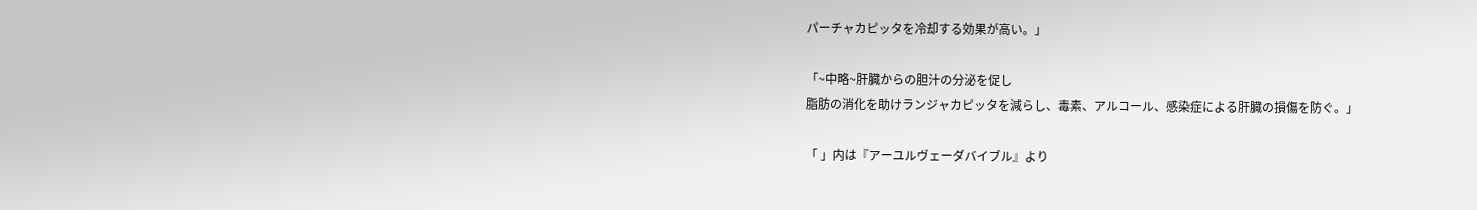パーチャカピッタを冷却する効果が高い。」

「~中略~肝臓からの胆汁の分泌を促し
脂肪の消化を助けランジャカピッタを減らし、毒素、アルコール、感染症による肝臓の損傷を防ぐ。」

「 」内は『アーユルヴェーダバイブル』より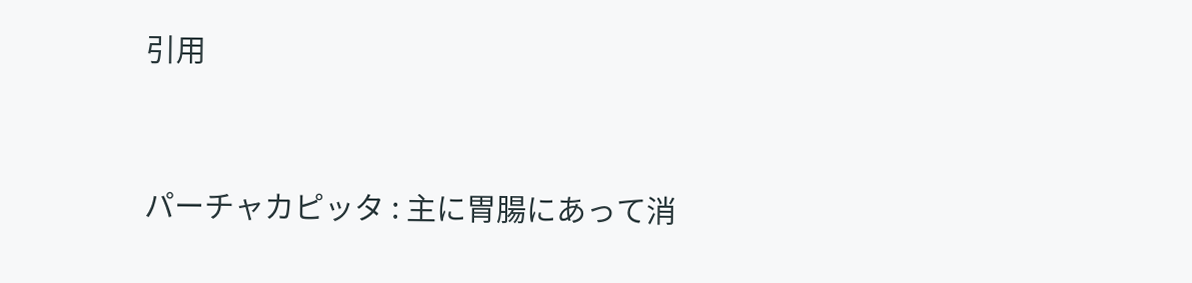引用



パーチャカピッタ : 主に胃腸にあって消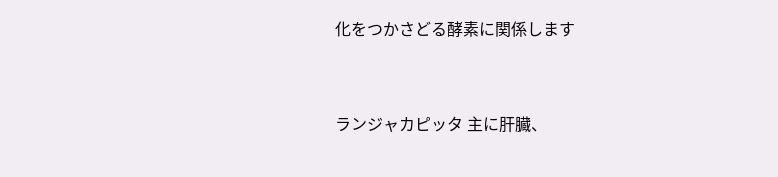化をつかさどる酵素に関係します



ランジャカピッタ 主に肝臓、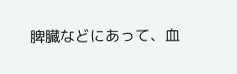脾臓などにあって、血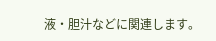液・胆汁などに関連します。